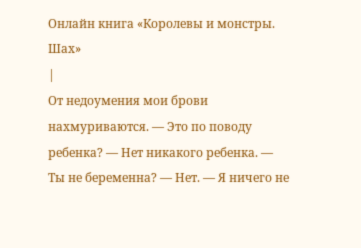Онлайн книга «Королевы и монстры. Шах»
|
От недоумения мои брови нахмуриваются. — Это по поводу ребенка? — Нет никакого ребенка. — Ты не беременна? — Нет. — Я ничего не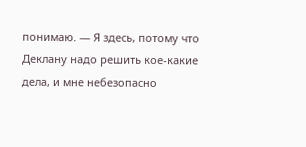понимаю. — Я здесь, потому что Деклану надо решить кое-какие дела, и мне небезопасно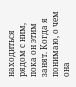находиться рядом с ним, пока он этим занят. Когда я понимаю, о чем она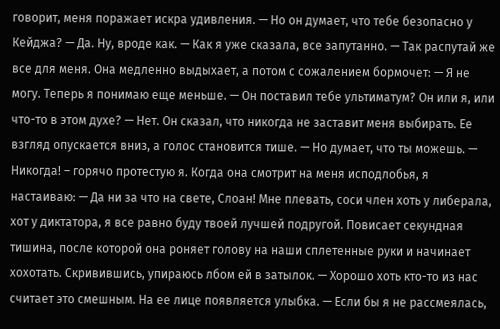говорит, меня поражает искра удивления. — Но он думает, что тебе безопасно у Кейджа? — Да. Ну, вроде как. — Как я уже сказала, все запутанно. — Так распутай же все для меня. Она медленно выдыхает, а потом с сожалением бормочет: — Я не могу. Теперь я понимаю еще меньше. — Он поставил тебе ультиматум? Он или я, или что-то в этом духе? — Нет. Он сказал, что никогда не заставит меня выбирать. Ее взгляд опускается вниз, а голос становится тише. — Но думает, что ты можешь. — Никогда! – горячо протестую я. Когда она смотрит на меня исподлобья, я настаиваю: — Да ни за что на свете, Слоан! Мне плевать, соси член хоть у либерала, хот у диктатора, я все равно буду твоей лучшей подругой. Повисает секундная тишина, после которой она роняет голову на наши сплетенные руки и начинает хохотать. Скривившись, упираюсь лбом ей в затылок. — Хорошо хоть кто-то из нас считает это смешным. На ее лице появляется улыбка. — Если бы я не рассмеялась,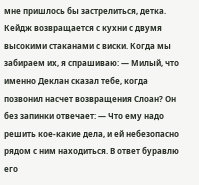мне пришлось бы застрелиться, детка. Кейдж возвращается с кухни с двумя высокими стаканами с виски. Когда мы забираем их, я спрашиваю: — Милый, что именно Деклан сказал тебе, когда позвонил насчет возвращения Слоан? Он без запинки отвечает: — Что ему надо решить кое-какие дела, и ей небезопасно рядом с ним находиться. В ответ буравлю его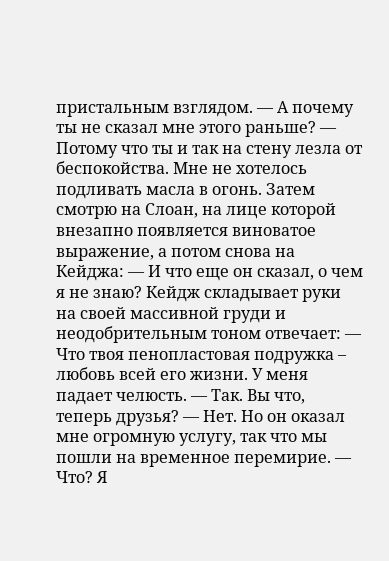пристальным взглядом. — А почему ты не сказал мне этого раньше? — Потому что ты и так на стену лезла от беспокойства. Мне не хотелось подливать масла в огонь. Затем смотрю на Слоан, на лице которой внезапно появляется виноватое выражение, а потом снова на Кейджа: — И что еще он сказал, о чем я не знаю? Кейдж складывает руки на своей массивной груди и неодобрительным тоном отвечает: — Что твоя пенопластовая подружка – любовь всей его жизни. У меня падает челюсть. — Так. Вы что, теперь друзья? — Нет. Но он оказал мне огромную услугу, так что мы пошли на временное перемирие. — Что? Я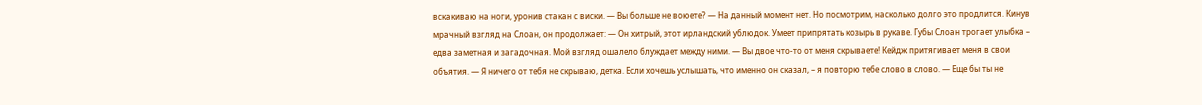вскакиваю на ноги, уронив стакан с виски. — Вы больше не воюете? — На данный момент нет. Но посмотрим, насколько долго это продлится. Кинув мрачный взгляд на Слоан, он продолжает: — Он хитрый, этот ирландский ублюдок. Умеет припрятать козырь в рукаве. Губы Слоан трогает улыбка – едва заметная и загадочная. Мой взгляд ошалело блуждает между ними. — Вы двое что-то от меня скрываете! Кейдж притягивает меня в свои объятия. — Я ничего от тебя не скрываю, детка. Если хочешь услышать, что именно он сказал, – я повторю тебе слово в слово. — Еще бы ты не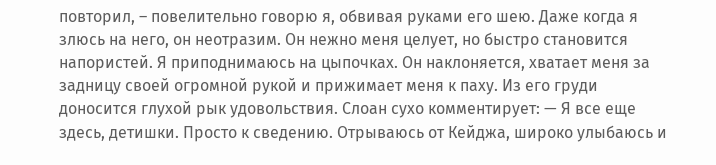повторил, – повелительно говорю я, обвивая руками его шею. Даже когда я злюсь на него, он неотразим. Он нежно меня целует, но быстро становится напористей. Я приподнимаюсь на цыпочках. Он наклоняется, хватает меня за задницу своей огромной рукой и прижимает меня к паху. Из его груди доносится глухой рык удовольствия. Слоан сухо комментирует: — Я все еще здесь, детишки. Просто к сведению. Отрываюсь от Кейджа, широко улыбаюсь и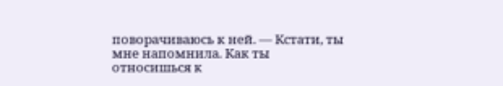поворачиваюсь к ней. — Кстати, ты мне напомнила. Как ты относишься к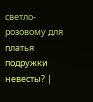светло-розовому для платья подружки невесты? |